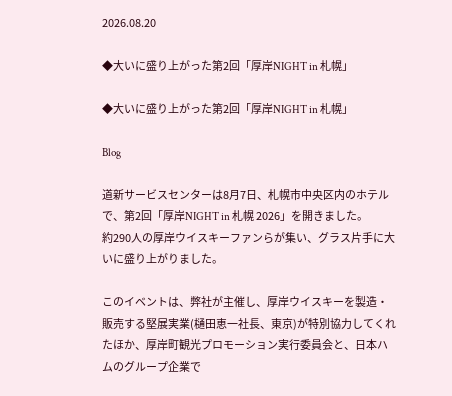2026.08.20

◆大いに盛り上がった第2回「厚岸NIGHT in 札幌」

◆大いに盛り上がった第2回「厚岸NIGHT in 札幌」

Blog

道新サービスセンターは8月7日、札幌市中央区内のホテルで、第2回「厚岸NIGHT in 札幌 2026」を開きました。
約290人の厚岸ウイスキーファンらが集い、グラス片手に大いに盛り上がりました。

このイベントは、弊社が主催し、厚岸ウイスキーを製造・販売する堅展実業(樋田恵一社長、東京)が特別協力してくれたほか、厚岸町観光プロモーション実行委員会と、日本ハムのグループ企業で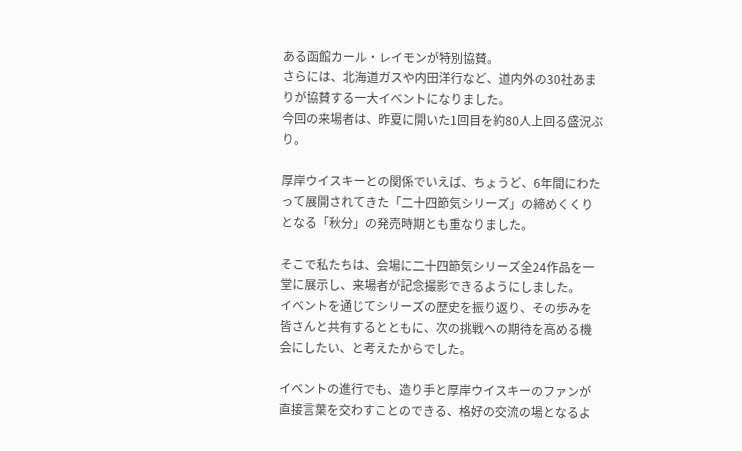ある函館カール・レイモンが特別協賛。
さらには、北海道ガスや内田洋行など、道内外の30社あまりが協賛する一大イベントになりました。
今回の来場者は、昨夏に開いた1回目を約80人上回る盛況ぶり。

厚岸ウイスキーとの関係でいえば、ちょうど、6年間にわたって展開されてきた「二十四節気シリーズ」の締めくくりとなる「秋分」の発売時期とも重なりました。

そこで私たちは、会場に二十四節気シリーズ全24作品を一堂に展示し、来場者が記念撮影できるようにしました。
イベントを通じてシリーズの歴史を振り返り、その歩みを皆さんと共有するとともに、次の挑戦への期待を高める機会にしたい、と考えたからでした。

イベントの進行でも、造り手と厚岸ウイスキーのファンが直接言葉を交わすことのできる、格好の交流の場となるよ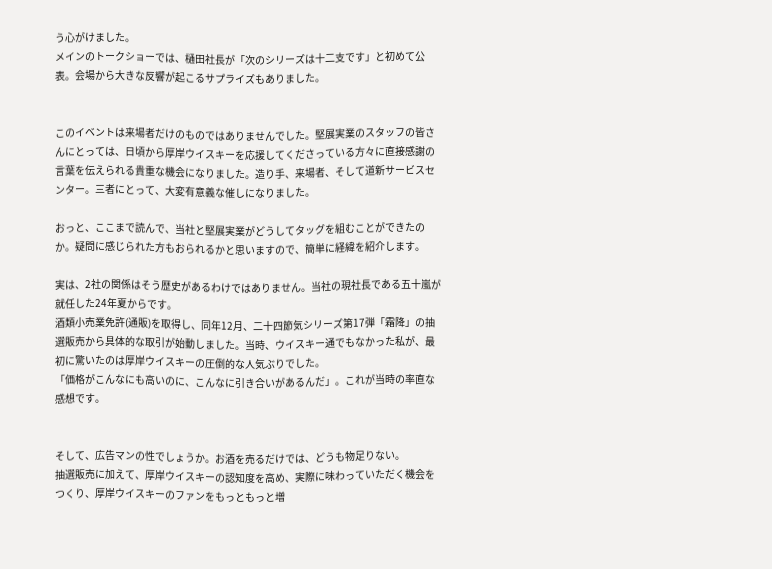う心がけました。
メインのトークショーでは、樋田社長が「次のシリーズは十二支です」と初めて公表。会場から大きな反響が起こるサプライズもありました。


このイベントは来場者だけのものではありませんでした。堅展実業のスタッフの皆さんにとっては、日頃から厚岸ウイスキーを応援してくださっている方々に直接感謝の言葉を伝えられる貴重な機会になりました。造り手、来場者、そして道新サービスセンター。三者にとって、大変有意義な催しになりました。

おっと、ここまで読んで、当社と堅展実業がどうしてタッグを組むことができたのか。疑問に感じられた方もおられるかと思いますので、簡単に経緯を紹介します。

実は、2社の関係はそう歴史があるわけではありません。当社の現社長である五十嵐が就任した24年夏からです。
酒類小売業免許(通販)を取得し、同年12月、二十四節気シリーズ第17弾「霜降」の抽選販売から具体的な取引が始動しました。当時、ウイスキー通でもなかった私が、最初に驚いたのは厚岸ウイスキーの圧倒的な人気ぶりでした。
「価格がこんなにも高いのに、こんなに引き合いがあるんだ」。これが当時の率直な感想です。


そして、広告マンの性でしょうか。お酒を売るだけでは、どうも物足りない。
抽選販売に加えて、厚岸ウイスキーの認知度を高め、実際に味わっていただく機会をつくり、厚岸ウイスキーのファンをもっともっと増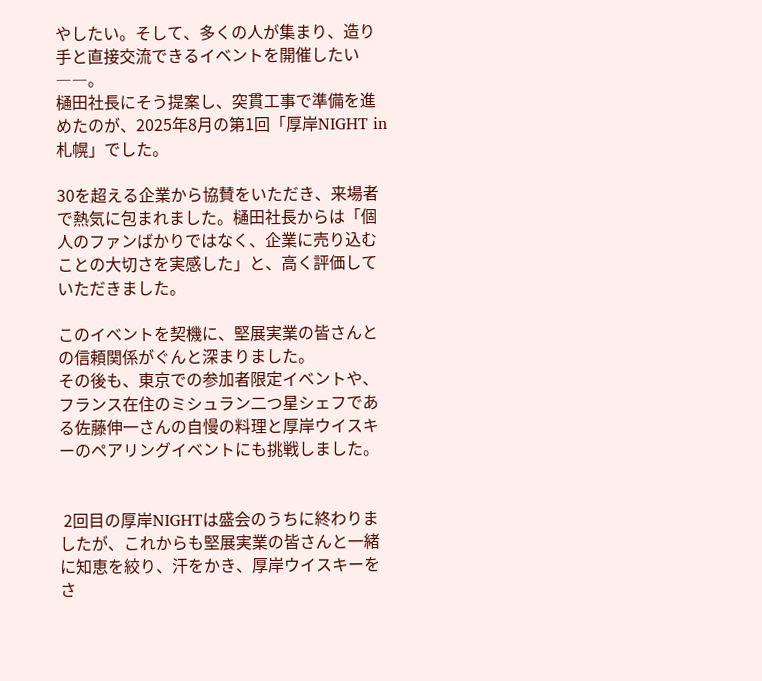やしたい。そして、多くの人が集まり、造り手と直接交流できるイベントを開催したい――。
樋田社長にそう提案し、突貫工事で準備を進めたのが、2025年8月の第1回「厚岸NIGHT in 札幌」でした。

30を超える企業から協賛をいただき、来場者で熱気に包まれました。樋田社長からは「個人のファンばかりではなく、企業に売り込むことの大切さを実感した」と、高く評価していただきました。

このイベントを契機に、堅展実業の皆さんとの信頼関係がぐんと深まりました。
その後も、東京での参加者限定イベントや、フランス在住のミシュラン二つ星シェフである佐藤伸一さんの自慢の料理と厚岸ウイスキーのペアリングイベントにも挑戦しました。


 2回目の厚岸NIGHTは盛会のうちに終わりましたが、これからも堅展実業の皆さんと一緒に知恵を絞り、汗をかき、厚岸ウイスキーをさ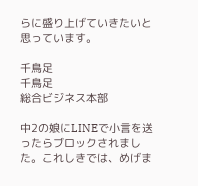らに盛り上げていきたいと思っています。

千鳥足
千鳥足
総合ビジネス本部

中2の娘にLINEで小言を送ったらブロックされました。これしきでは、めげま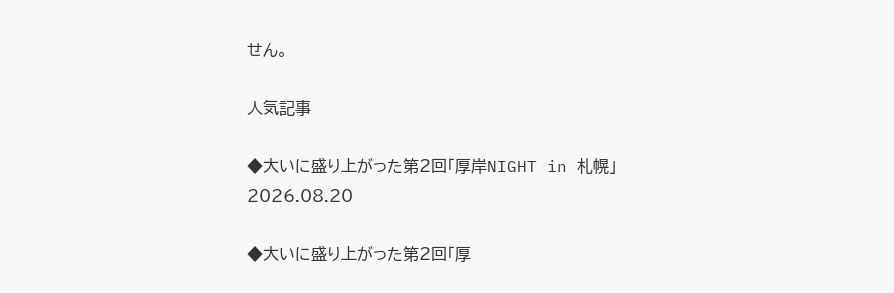せん。

人気記事

◆大いに盛り上がった第2回「厚岸NIGHT in 札幌」
2026.08.20

◆大いに盛り上がった第2回「厚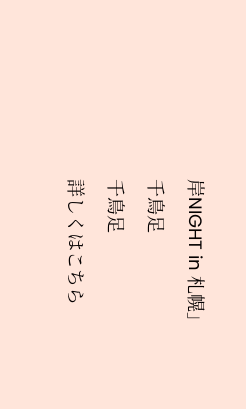岸NIGHT in 札幌」

千鳥足

千鳥足

詳しくはこちら